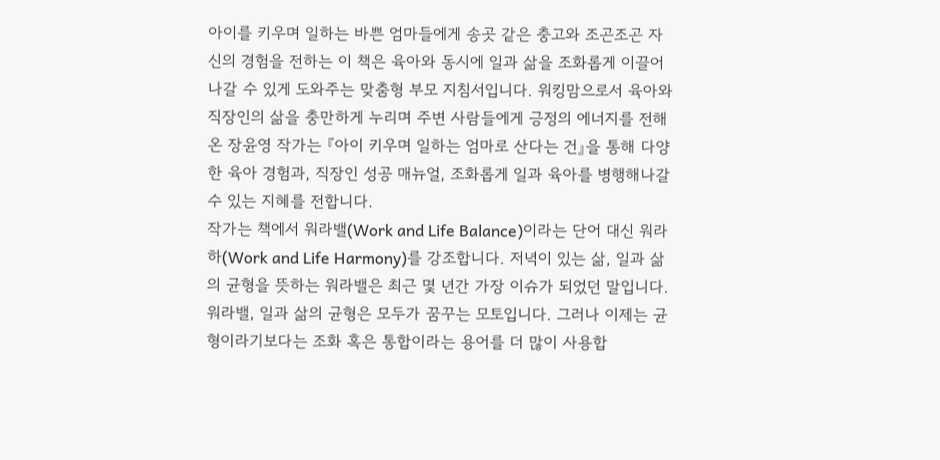아이를 키우며 일하는 바쁜 엄마들에게 송곳 같은 충고와 조곤조곤 자신의 경험을 전하는 이 책은 육아와 동시에 일과 삶을 조화롭게 이끌어 나갈 수 있게 도와주는 맞춤형 부모 지침서입니다. 워킹맘으로서 육아와 직장인의 삶을 충만하게 누리며 주변 사람들에게 긍정의 에너지를 전해온 장윤영 작가는 『아이 키우며 일하는 엄마로 산다는 건』을 통해 다양한 육아 경험과, 직장인 성공 매뉴얼, 조화롭게 일과 육아를 병행해나갈 수 있는 지혜를 전합니다.
작가는 책에서 워라밸(Work and Life Balance)이라는 단어 대신 워라하(Work and Life Harmony)를 강조합니다. 저녁이 있는 삶, 일과 삶의 균형을 뜻하는 워라밸은 최근 몇 년간 가장 이슈가 되었던 말입니다. 워라밸, 일과 삶의 균형은 모두가 꿈꾸는 모토입니다. 그러나 이제는 균형이라기보다는 조화 혹은 통합이라는 용어를 더 많이 사용합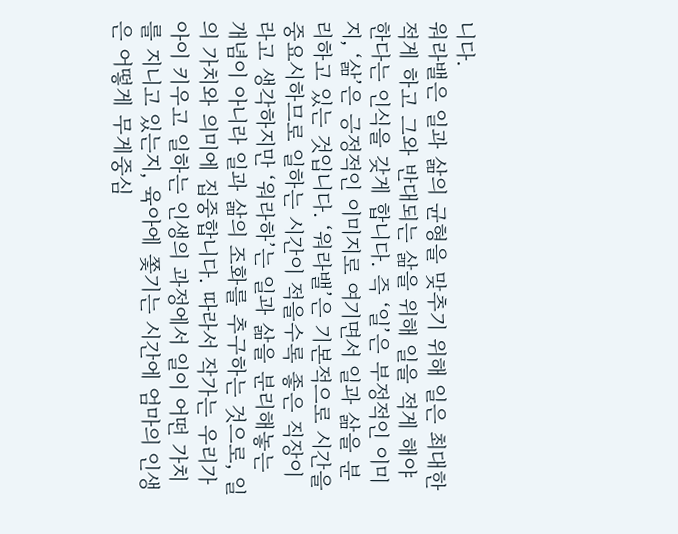니다.
워라밸은 일과 삶의 균형을 맞추기 위해 일은 최대한 적게 하고 그와 반대되는 삶을 위해 일을 적게 해야 한다는 인식을 갖게 합니다. 즉 ‘일’은 부정적인 이미지, ‘삶’은 긍정적인 이미지로 여기면서 일과 삶을 분리하고 있는 것입니다. ‘워라밸’은 기본적으로 시간을 중요시하므로 일하는 시간이 적을수록 좋은 직장이라고 생각하지만 ‘워라하’는 일과 삶을 분리해놓는 개념이 아니라 일과 삶의 조화를 추구하는 것으로, 일의 가치와 의미에 집중합니다. 따라서 작가는 우리가 아이 키우고 일하는 인생의 과정에서 일이 어떤 가치를 지니고 있는지, 육아에 쫓기는 시간에 엄마의 인생은 어떻게 무게중심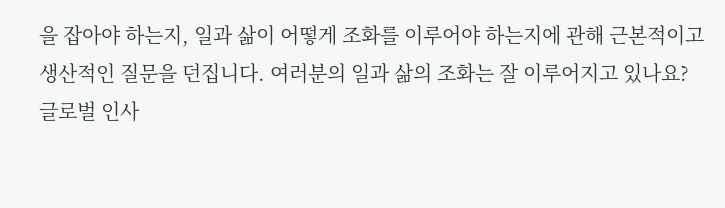을 잡아야 하는지, 일과 삶이 어떻게 조화를 이루어야 하는지에 관해 근본적이고 생산적인 질문을 던집니다. 여러분의 일과 삶의 조화는 잘 이루어지고 있나요?
글로벌 인사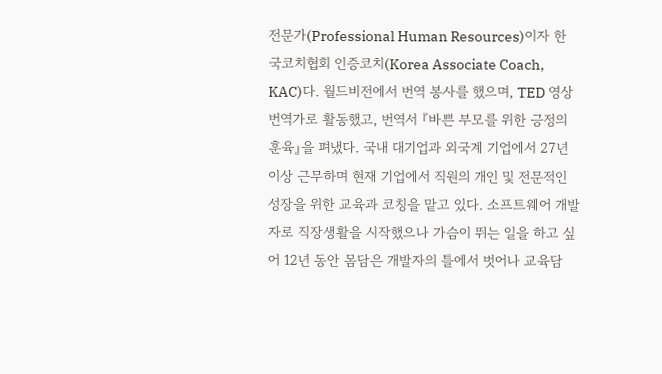전문가(Professional Human Resources)이자 한국코치협회 인증코치(Korea Associate Coach, KAC)다. 월드비전에서 번역 봉사를 했으며, TED 영상 번역가로 활동했고, 번역서 『바쁜 부모를 위한 긍정의 훈육』을 펴냈다. 국내 대기업과 외국계 기업에서 27년 이상 근무하며 현재 기업에서 직원의 개인 및 전문적인 성장을 위한 교육과 코칭을 맡고 있다. 소프트웨어 개발자로 직장생활을 시작했으나 가슴이 뛰는 일을 하고 싶어 12년 동안 몸담은 개발자의 틀에서 벗어나 교육담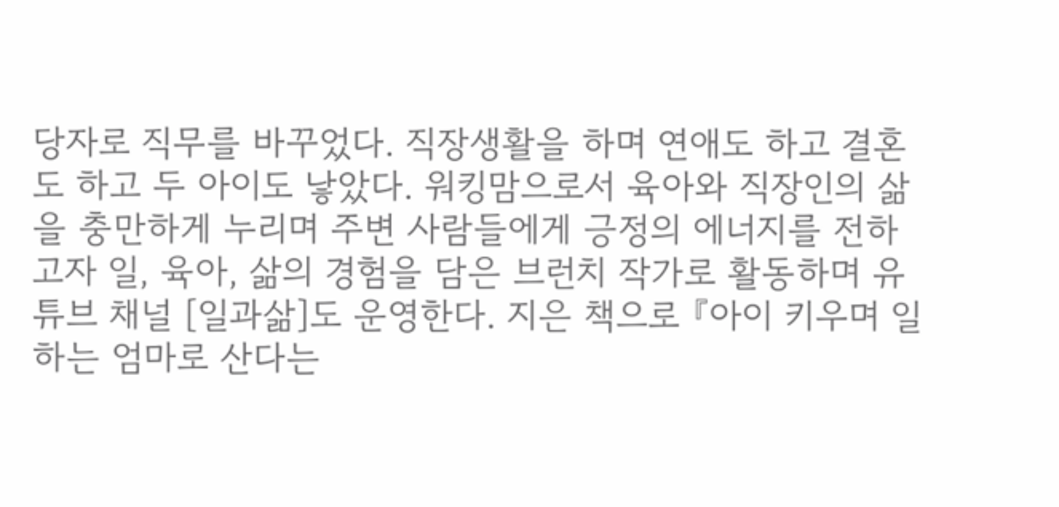당자로 직무를 바꾸었다. 직장생활을 하며 연애도 하고 결혼도 하고 두 아이도 낳았다. 워킹맘으로서 육아와 직장인의 삶을 충만하게 누리며 주변 사람들에게 긍정의 에너지를 전하고자 일, 육아, 삶의 경험을 담은 브런치 작가로 활동하며 유튜브 채널 [일과삶]도 운영한다. 지은 책으로 『아이 키우며 일하는 엄마로 산다는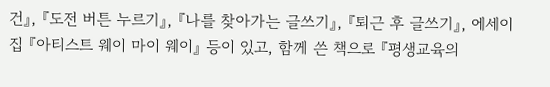건』, 『도전 버튼 누르기』, 『나를 찾아가는 글쓰기』, 『퇴근 후 글쓰기』, 에세이집 『아티스트 웨이 마이 웨이』 등이 있고, 함께 쓴 책으로 『평생교육의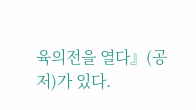육의전을 열다』(공저)가 있다.